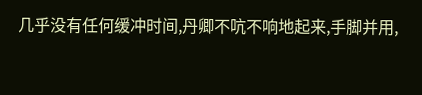几乎没有任何缓冲时间,丹卿不吭不响地起来,手脚并用,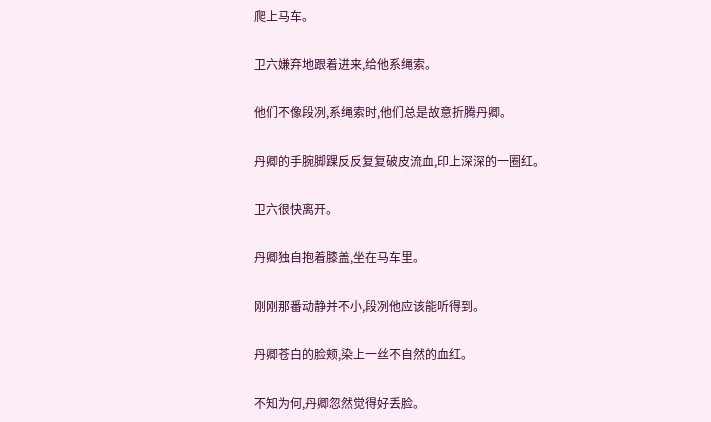爬上马车。

卫六嫌弃地跟着进来,给他系绳索。

他们不像段冽,系绳索时,他们总是故意折腾丹卿。

丹卿的手腕脚踝反反复复破皮流血,印上深深的一圈红。

卫六很快离开。

丹卿独自抱着膝盖,坐在马车里。

刚刚那番动静并不小,段冽他应该能听得到。

丹卿苍白的脸颊,染上一丝不自然的血红。

不知为何,丹卿忽然觉得好丢脸。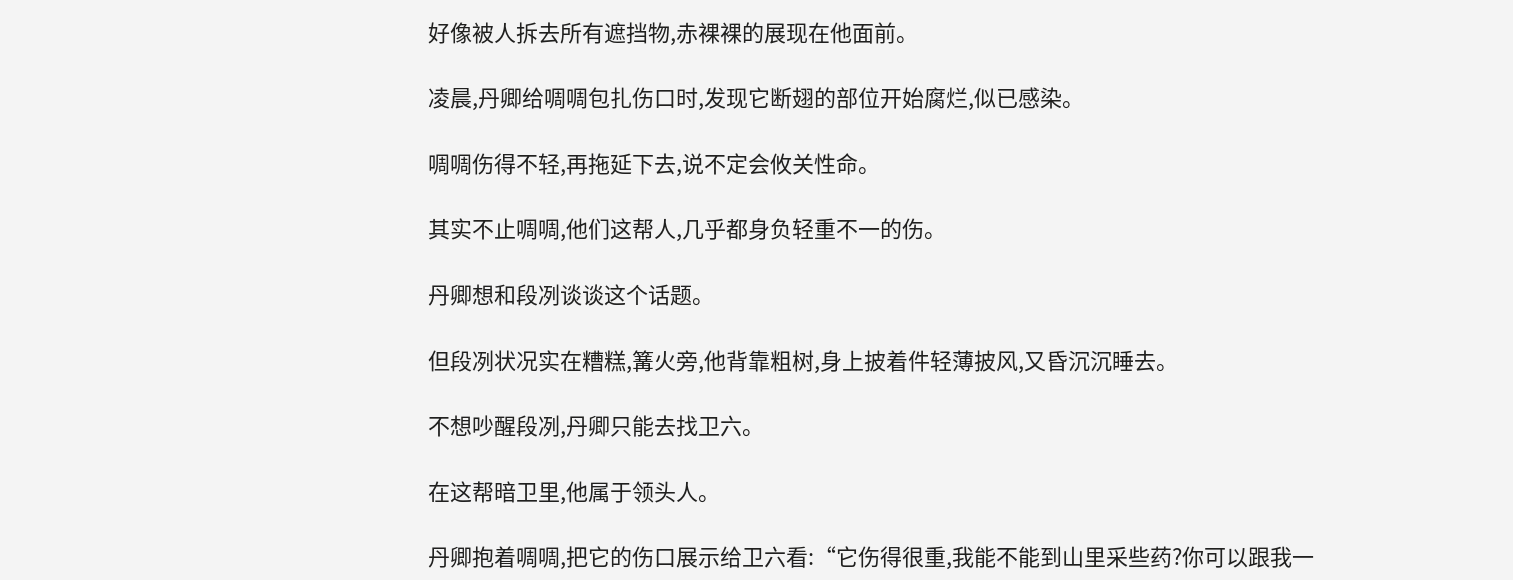好像被人拆去所有遮挡物,赤裸裸的展现在他面前。

凌晨,丹卿给啁啁包扎伤口时,发现它断翅的部位开始腐烂,似已感染。

啁啁伤得不轻,再拖延下去,说不定会攸关性命。

其实不止啁啁,他们这帮人,几乎都身负轻重不一的伤。

丹卿想和段冽谈谈这个话题。

但段冽状况实在糟糕,篝火旁,他背靠粗树,身上披着件轻薄披风,又昏沉沉睡去。

不想吵醒段冽,丹卿只能去找卫六。

在这帮暗卫里,他属于领头人。

丹卿抱着啁啁,把它的伤口展示给卫六看:“它伤得很重,我能不能到山里采些药?你可以跟我一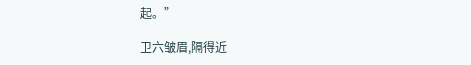起。”

卫六皱眉,隔得近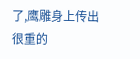了,鹰雕身上传出很重的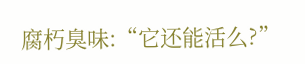腐朽臭味:“它还能活么?”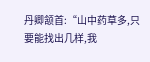丹卿颔首:“山中药草多,只要能找出几样,我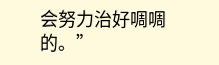会努力治好啁啁的。”